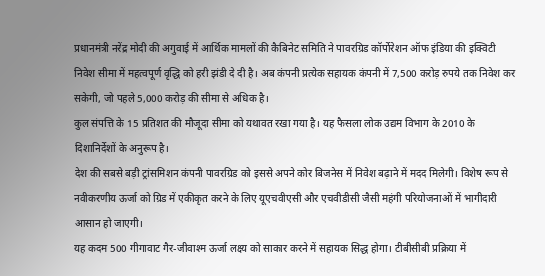प्रधानमंत्री नरेंद्र मोदी की अगुवाई में आर्थिक मामलों की कैबिनेट समिति ने पावरग्रिड कॉर्पोरेशन ऑफ इंडिया की इक्विटी निवेश सीमा में महत्वपूर्ण वृद्धि को हरी झंडी दे दी है। अब कंपनी प्रत्येक सहायक कंपनी में 7,500 करोड़ रुपये तक निवेश कर सकेगी, जो पहले 5,000 करोड़ की सीमा से अधिक है।
कुल संपत्ति के 15 प्रतिशत की मौजूदा सीमा को यथावत रखा गया है। यह फैसला लोक उद्यम विभाग के 2010 के दिशानिर्देशों के अनुरूप है।
देश की सबसे बड़ी ट्रांसमिशन कंपनी पावरग्रिड को इससे अपने कोर बिजनेस में निवेश बढ़ाने में मदद मिलेगी। विशेष रूप से नवीकरणीय ऊर्जा को ग्रिड में एकीकृत करने के लिए यूएचवीएसी और एचवीडीसी जैसी महंगी परियोजनाओं में भागीदारी आसान हो जाएगी।
यह कदम 500 गीगावाट गैर-जीवाश्म ऊर्जा लक्ष्य को साकार करने में सहायक सिद्ध होगा। टीबीसीबी प्रक्रिया में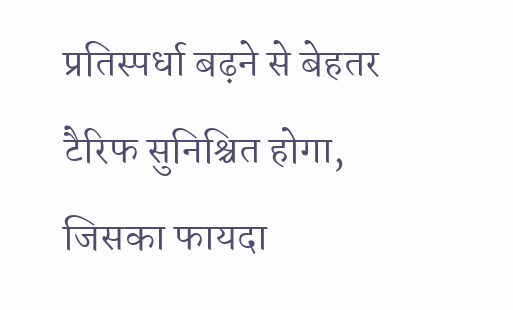प्रतिस्पर्धा बढ़ने से बेहतर टैरिफ सुनिश्चित होगा, जिसका फायदा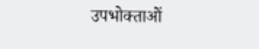उपभोक्ताओं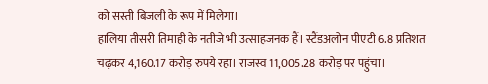को सस्ती बिजली के रूप में मिलेगा।
हालिया तीसरी तिमाही के नतीजे भी उत्साहजनक हैं। स्टैंडअलोन पीएटी 6.8 प्रतिशत चढ़कर 4,160.17 करोड़ रुपये रहा। राजस्व 11,005.28 करोड़ पर पहुंचा।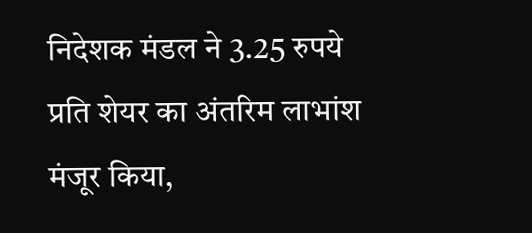निदेशक मंडल ने 3.25 रुपये प्रति शेयर का अंतरिम लाभांश मंजूर किया,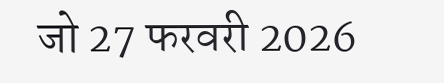जो 27 फरवरी 2026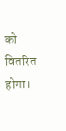को वितरित होगा।